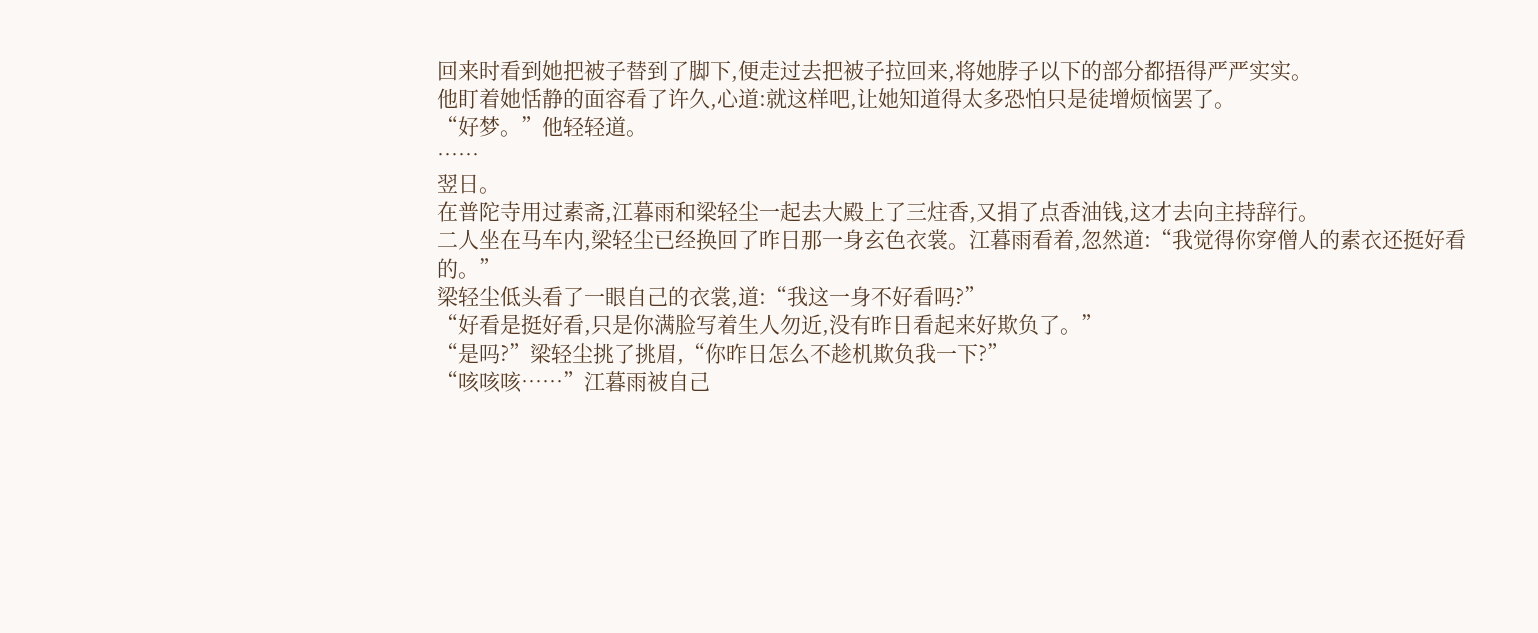回来时看到她把被子替到了脚下,便走过去把被子拉回来,将她脖子以下的部分都捂得严严实实。
他盯着她恬静的面容看了许久,心道:就这样吧,让她知道得太多恐怕只是徒增烦恼罢了。
“好梦。”他轻轻道。
……
翌日。
在普陀寺用过素斋,江暮雨和梁轻尘一起去大殿上了三炷香,又捐了点香油钱,这才去向主持辞行。
二人坐在马车内,梁轻尘已经换回了昨日那一身玄色衣裳。江暮雨看着,忽然道:“我觉得你穿僧人的素衣还挺好看的。”
梁轻尘低头看了一眼自己的衣裳,道:“我这一身不好看吗?”
“好看是挺好看,只是你满脸写着生人勿近,没有昨日看起来好欺负了。”
“是吗?”梁轻尘挑了挑眉,“你昨日怎么不趁机欺负我一下?”
“咳咳咳……”江暮雨被自己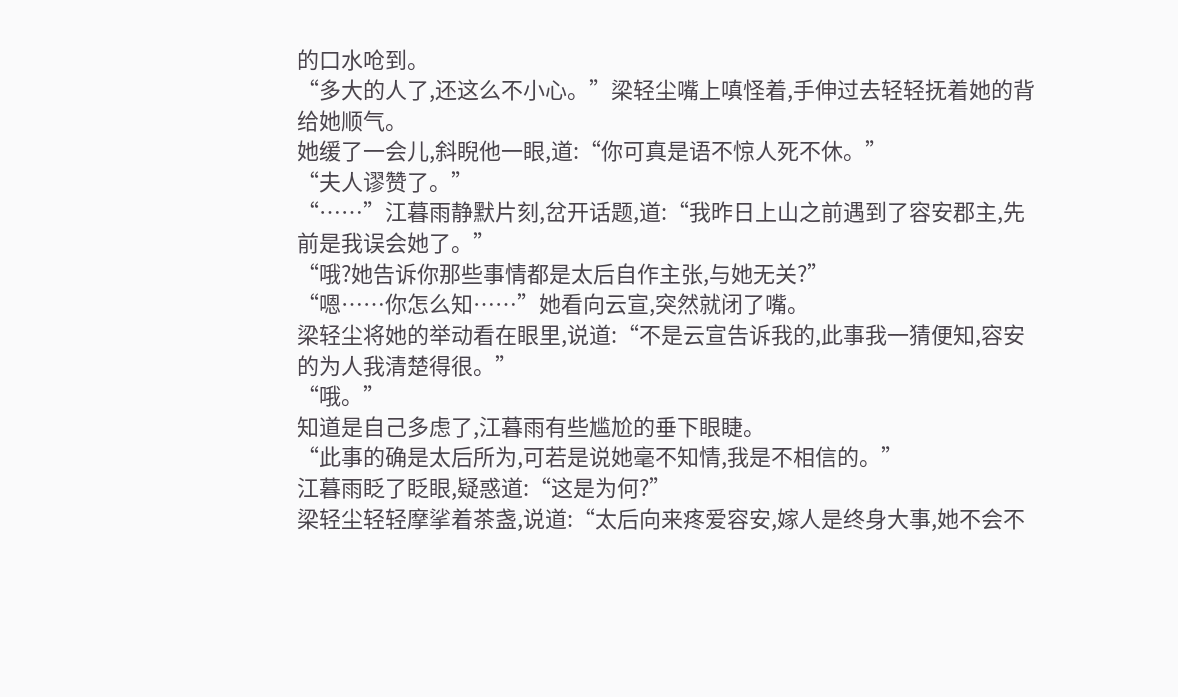的口水呛到。
“多大的人了,还这么不小心。”梁轻尘嘴上嗔怪着,手伸过去轻轻抚着她的背给她顺气。
她缓了一会儿,斜睨他一眼,道:“你可真是语不惊人死不休。”
“夫人谬赞了。”
“……”江暮雨静默片刻,岔开话题,道:“我昨日上山之前遇到了容安郡主,先前是我误会她了。”
“哦?她告诉你那些事情都是太后自作主张,与她无关?”
“嗯……你怎么知……”她看向云宣,突然就闭了嘴。
梁轻尘将她的举动看在眼里,说道:“不是云宣告诉我的,此事我一猜便知,容安的为人我清楚得很。”
“哦。”
知道是自己多虑了,江暮雨有些尴尬的垂下眼睫。
“此事的确是太后所为,可若是说她毫不知情,我是不相信的。”
江暮雨眨了眨眼,疑惑道:“这是为何?”
梁轻尘轻轻摩挲着茶盏,说道:“太后向来疼爱容安,嫁人是终身大事,她不会不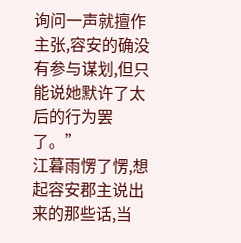询问一声就擅作主张,容安的确没有参与谋划,但只能说她默许了太后的行为罢了。”
江暮雨愣了愣,想起容安郡主说出来的那些话,当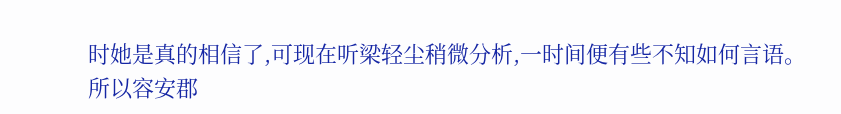时她是真的相信了,可现在听梁轻尘稍微分析,一时间便有些不知如何言语。
所以容安郡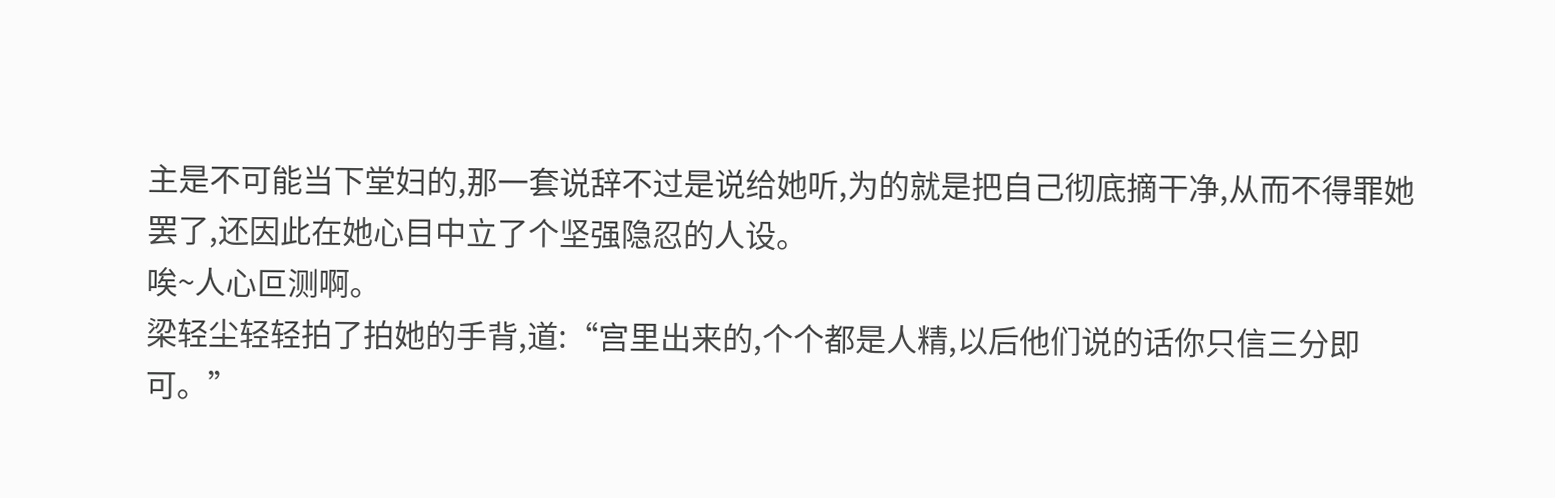主是不可能当下堂妇的,那一套说辞不过是说给她听,为的就是把自己彻底摘干净,从而不得罪她罢了,还因此在她心目中立了个坚强隐忍的人设。
唉~人心叵测啊。
梁轻尘轻轻拍了拍她的手背,道:“宫里出来的,个个都是人精,以后他们说的话你只信三分即可。”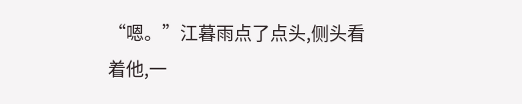“嗯。”江暮雨点了点头,侧头看着他,一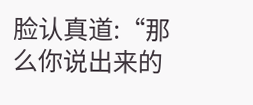脸认真道:“那么你说出来的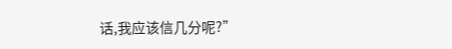话,我应该信几分呢?”